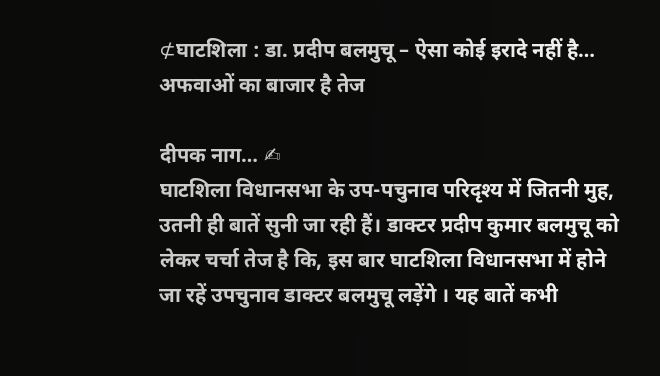⊄घाटशिला : डा. प्रदीप बलमुचू – ऐसा कोई इरादे नहीं है… अफवाओं का बाजार है तेज

दीपक नाग… ✍
घाटशिला विधानसभा के उप-पचुनाव परिदृश्य में जितनी मुह, उतनी ही बातें सुनी जा रही हैं। डाक्टर प्रदीप कुमार बलमुचू को लेकर चर्चा तेज है कि, इस बार घाटशिला विधानसभा में होने जा रहें उपचुनाव डाक्टर बलमुचू लड़ेंगे । यह बातें कभी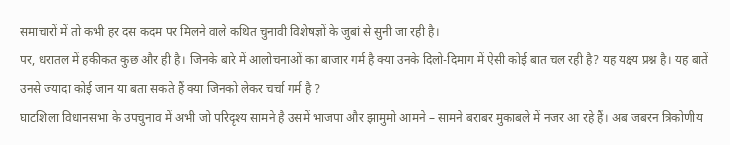समाचारों में तो कभी हर दस कदम पर मिलने वाले कथित चुनावी विशेषज्ञों के जुबां से सुनी जा रही है।
पर, धरातल में हकीकत कुछ और ही है। जिनके बारे में आलोचनाओं का बाजार गर्म है क्या उनके दिलो-दिमाग में ऐसी कोई बात चल रही है? यह यक्ष्य प्रश्न है। यह बातें उनसे ज्यादा कोई जान या बता सकते हैं क्या जिनको लेकर चर्चा गर्म है ?
घाटशिला विधानसभा के उपचुनाव में अभी जो परिदृश्य सामने है उसमें भाजपा और झामुमो आमने – सामने बराबर मुकाबले में नजर आ रहे हैं। अब जबरन त्रिकोणीय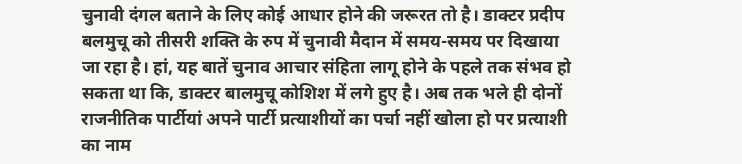चुनावी दंगल बताने के लिए कोई आधार होने की जरूरत तो है। डाक्टर प्रदीप बलमुचू को तीसरी शक्ति के रुप में चुनावी मैदान में समय-समय पर दिखाया जा रहा है। हां, यह बातें चुनाव आचार संहिता लागू होने के पहले तक संभव हो सकता था कि, डाक्टर बालमुचू कोशिश में लगे हुए है। अब तक भले ही दोनों राजनीतिक पार्टीयां अपने पार्टी प्रत्याशीयों का पर्चा नहीं खोला हो पर प्रत्याशी का नाम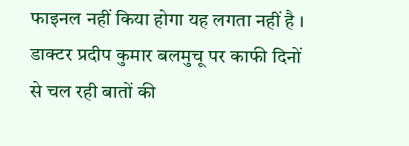फाइनल नहीं किया होगा यह लगता नहीं है ।
डाक्टर प्रदीप कुमार बलमुचू पर काफी दिनों से चल रही बातों की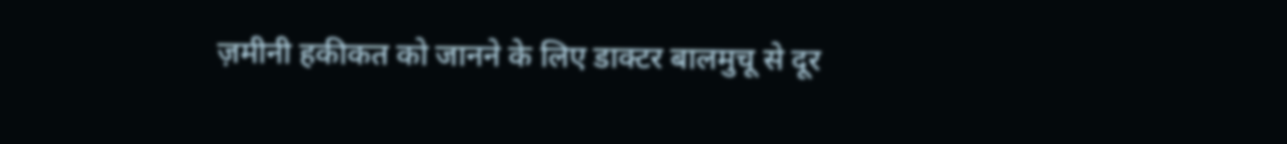ज़मीनी हकीकत को जानने के लिए डाक्टर बालमुचू से दूर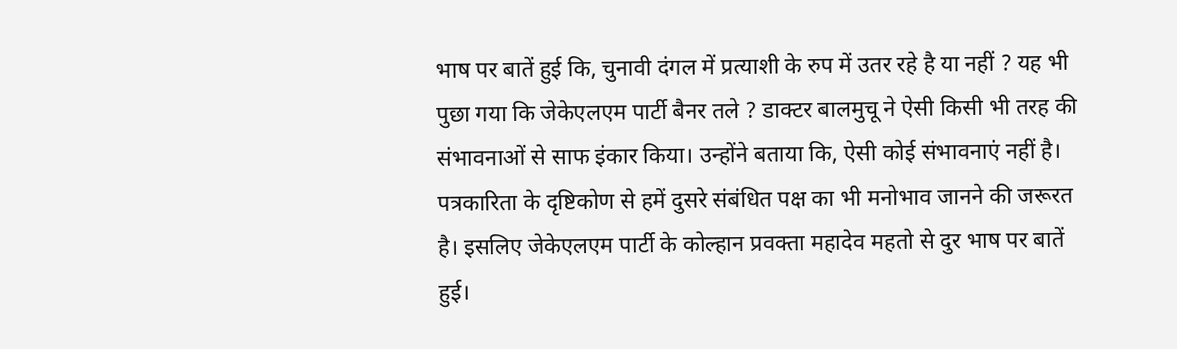भाष पर बातें हुई कि, चुनावी दंगल में प्रत्याशी के रुप में उतर रहे है या नहीं ? यह भी पुछा गया कि जेकेएलएम पार्टी बैनर तले ? डाक्टर बालमुचू ने ऐसी किसी भी तरह की संभावनाओं से साफ इंकार किया। उन्होंने बताया कि, ऐसी कोई संभावनाएं नहीं है। पत्रकारिता के दृष्टिकोण से हमें दुसरे संबंधित पक्ष का भी मनोभाव जानने की जरूरत है। इसलिए जेकेएलएम पार्टी के कोल्हान प्रवक्ता महादेव महतो से दुर भाष पर बातें हुई।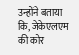उन्होंने बताया कि, जेकेएलएम की कोर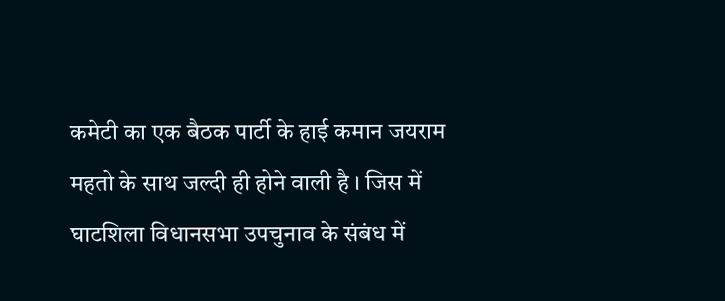कमेटी का एक बैठक पार्टी के हाई कमान जयराम महतो के साथ जल्दी ही होने वाली है । जिस में घाटशिला विधानसभा उपचुनाव के संबंध में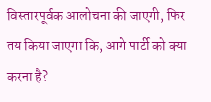विस्तारपूर्वक आलोचना की जाएगी, फिर तय किया जाएगा कि, आगे पार्टी को क्या करना है?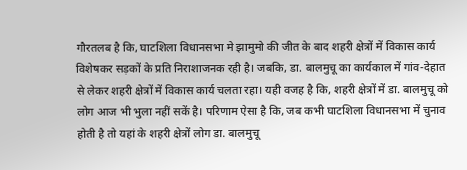गौरतलब है कि, घाटशिला विधानसभा मे झामुमो की जीत के बाद शहरी क्षेत्रों में विकास कार्य विशेषकर सड़कों के प्रति निराशाजनक रही है। जबकि, डा. बालमुचू का कार्यकाल में गांव-देहात से लेकर शहरी क्षेत्रों में विकास कार्य चलता रहा। यही वजह है कि, शहरी क्षेत्रों में डा. बालमुचू को लोग आज भी भुला नहीं सकें है। परिणाम ऐसा है कि, जब कभी घाटशिला विधानसभा में चुनाव होती है तो यहां के शहरी क्षेत्रों लोग डा. बालमुचू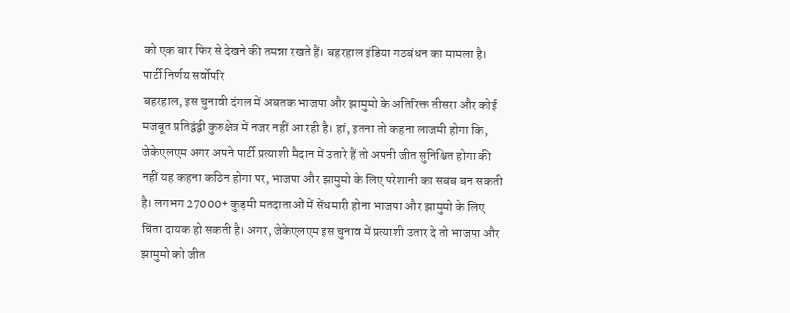को एक बार फिर से देखने की तमन्ना रखते हैं। बहरहाल इंडिया गठबंधन का मामला है। पार्टी निर्णय सर्वोपरि
बहरहाल, इस चुनावी दंगल में अबतक भाजपा और झामुमो के अतिरिक्त तीसरा और कोई मजबूत प्रतिद्वंद्वी कुरुक्षेत्र में नजर नहीं आ रही है। हां, इतना तो कहना लाजमी होगा कि, जेकेएलएम अगर अपने पार्टी प्रत्याशी मैदान में उतारे हैं तो अपनी जीत सुनिश्चित होगा की नहीं यह कहना कठिन होगा पर, भाजपा और झामुमो के लिए परेशानी का सबब बन सकती है। लगभग 27000+ कुड़मी मतदाताओं में सेंधमारी होना भाजपा और झामुमो के लिए चिंता दायक हो सकती है। अगर, जेकेएलएम इस चुनाव में प्रत्याशी उतार दे तो भाजपा और झामुमो को जीत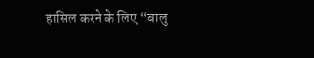हासिल करने के लिए “बालु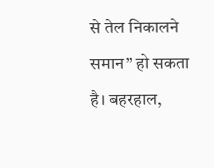से तेल निकालने समान” हो सकता है। बहरहाल,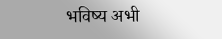भविष्य अभी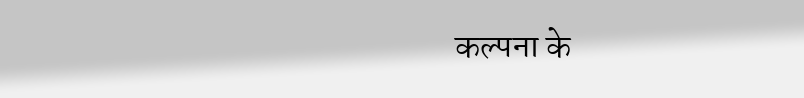कल्पना के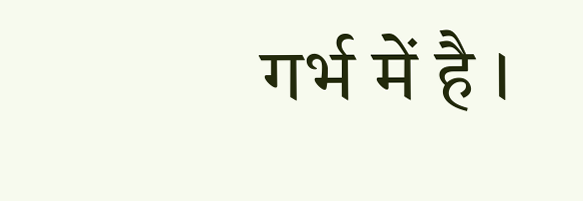गर्भ में है ।